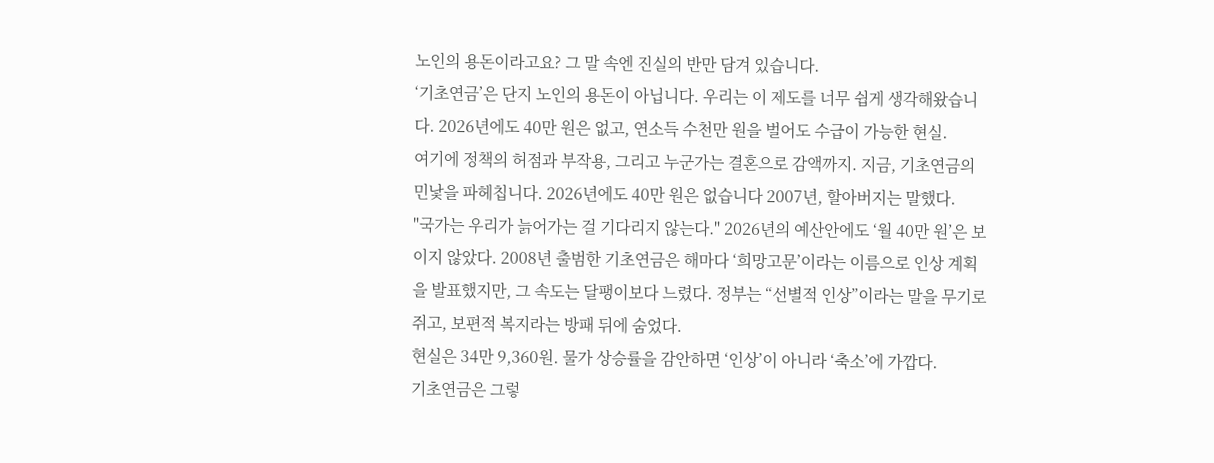노인의 용돈이라고요? 그 말 속엔 진실의 반만 담겨 있습니다.
‘기초연금’은 단지 노인의 용돈이 아닙니다. 우리는 이 제도를 너무 쉽게 생각해왔습니다. 2026년에도 40만 원은 없고, 연소득 수천만 원을 벌어도 수급이 가능한 현실.
여기에 정책의 허점과 부작용, 그리고 누군가는 결혼으로 감액까지. 지금, 기초연금의 민낯을 파헤칩니다. 2026년에도 40만 원은 없습니다 2007년, 할아버지는 말했다.
"국가는 우리가 늙어가는 걸 기다리지 않는다." 2026년의 예산안에도 ‘월 40만 원’은 보이지 않았다. 2008년 출범한 기초연금은 해마다 ‘희망고문’이라는 이름으로 인상 계획을 발표했지만, 그 속도는 달팽이보다 느렸다. 정부는 “선별적 인상”이라는 말을 무기로 쥐고, 보편적 복지라는 방패 뒤에 숨었다.
현실은 34만 9,360원. 물가 상승률을 감안하면 ‘인상’이 아니라 ‘축소’에 가깝다.
기초연금은 그렇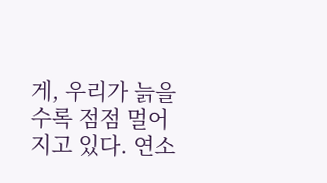게, 우리가 늙을수록 점점 멀어지고 있다. 연소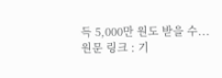득 5,000만 원도 받을 수...
원문 링크 : 기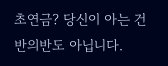초연금? 당신이 아는 건 반의반도 아닙니다.